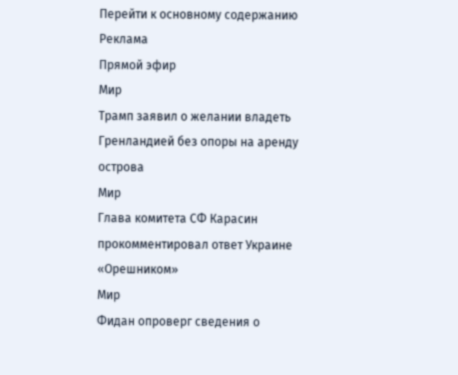Перейти к основному содержанию
Реклама
Прямой эфир
Мир
Трамп заявил о желании владеть Гренландией без опоры на аренду острова
Мир
Глава комитета СФ Карасин прокомментировал ответ Украине «Орешником»
Мир
Фидан опроверг сведения о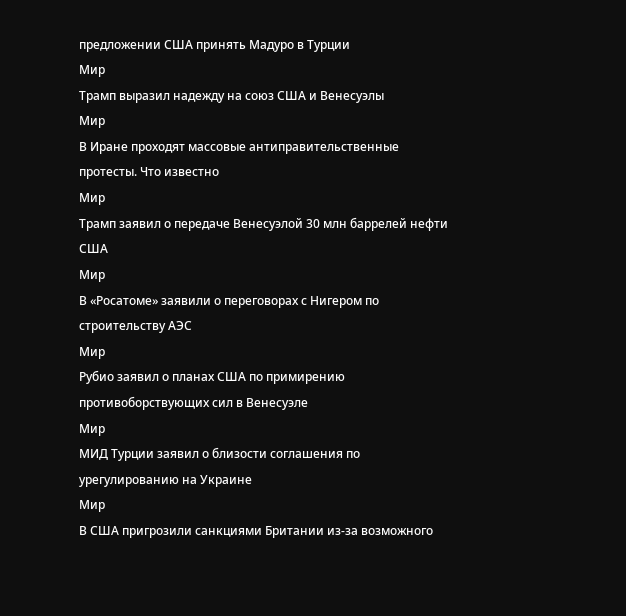предложении США принять Мадуро в Турции
Мир
Трамп выразил надежду на союз США и Венесуэлы
Мир
В Иране проходят массовые антиправительственные протесты. Что известно
Мир
Трамп заявил о передаче Венесуэлой 30 млн баррелей нефти США
Мир
В «Росатоме» заявили о переговорах с Нигером по строительству АЭС
Мир
Рубио заявил о планах США по примирению противоборствующих сил в Венесуэле
Мир
МИД Турции заявил о близости соглашения по урегулированию на Украине
Мир
В США пригрозили санкциями Британии из-за возможного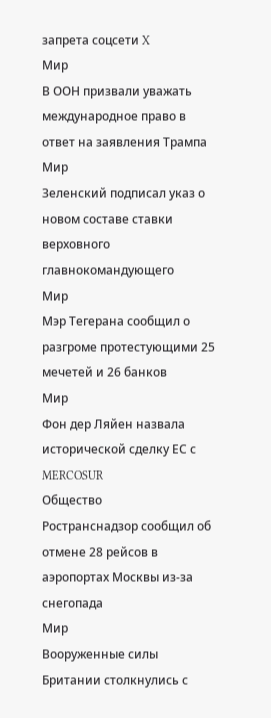запрета соцсети X
Мир
В ООН призвали уважать международное право в ответ на заявления Трампа
Мир
Зеленский подписал указ о новом составе ставки верховного главнокомандующего
Мир
Мэр Тегерана сообщил о разгроме протестующими 25 мечетей и 26 банков
Мир
Фон дер Ляйен назвала исторической сделку ЕС с MERCOSUR
Общество
Ространснадзор сообщил об отмене 28 рейсов в аэропортах Москвы из-за снегопада
Мир
Вооруженные силы Британии столкнулись с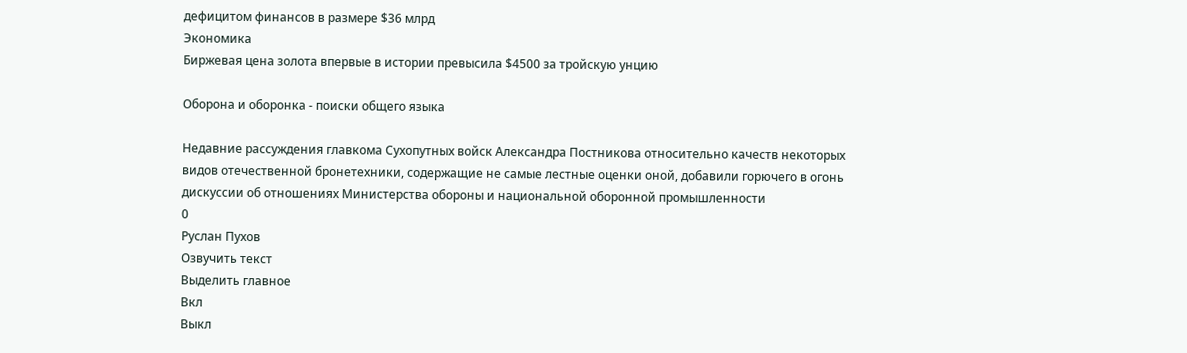дефицитом финансов в размере $36 млрд
Экономика
Биржевая цена золота впервые в истории превысила $4500 за тройскую унцию

Оборона и оборонка - поиски общего языка

Недавние рассуждения главкома Сухопутных войск Александра Постникова относительно качеств некоторых видов отечественной бронетехники, содержащие не самые лестные оценки оной, добавили горючего в огонь дискуссии об отношениях Министерства обороны и национальной оборонной промышленности
0
Руслан Пухов
Озвучить текст
Выделить главное
Вкл
Выкл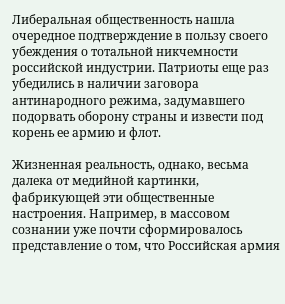Либеральная общественность нашла очередное подтверждение в пользу своего убеждения о тотальной никчемности российской индустрии. Патриоты еще раз убедились в наличии заговора антинародного режима, задумавшего подорвать оборону страны и извести под корень ее армию и флот.

Жизненная реальность, однако, весьма далека от медийной картинки, фабрикующей эти общественные настроения. Например, в массовом сознании уже почти сформировалось представление о том, что Российская армия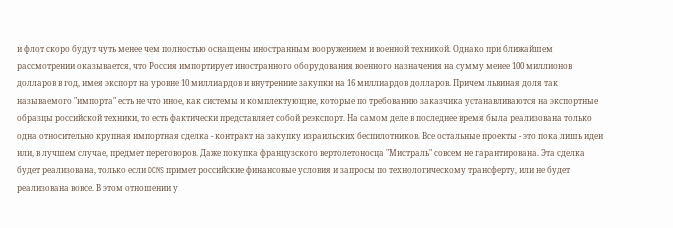и флот скоро будут чуть менее чем полностью оснащены иностранным вооружением и военной техникой. Однако при ближайшем рассмотрении оказывается, что Россия импортирует иностранного оборудования военного назначения на сумму менее 100 миллионов долларов в год, имея экспорт на уровне 10 миллиардов и внутренние закупки на 16 миллиардов долларов. Причем львиная доля так называемого "импорта" есть не что иное, как системы и комплектующие, которые по требованию заказчика устанавливаются на экспортные образцы российской техники, то есть фактически представляет собой реэкспорт. На самом деле в последнее время была реализована только одна относительно крупная импортная сделка - контракт на закупку израильских беспилотников. Все остальные проекты - это пока лишь идеи или, в лучшем случае, предмет переговоров. Даже покупка французского вертолетоносца "Мистраль" совсем не гарантирована. Эта сделка будет реализована, только если DCNS примет российские финансовые условия и запросы по технологическому трансферту, или не будет реализована вовсе. В этом отношении у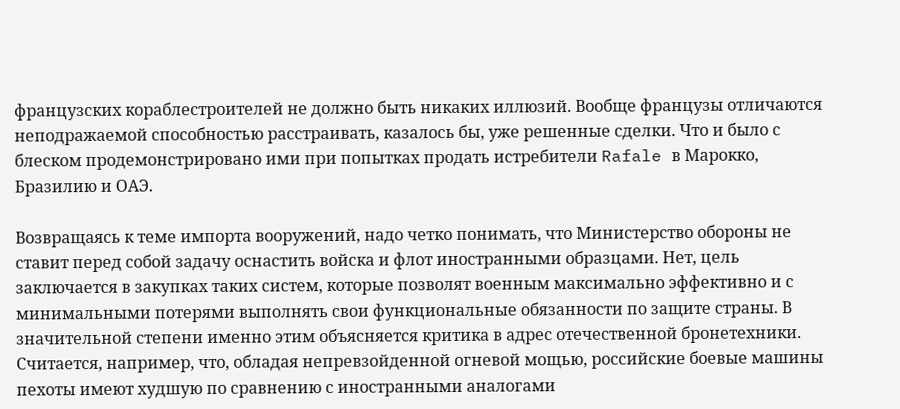французских кораблестроителей не должно быть никаких иллюзий. Вообще французы отличаются неподражаемой способностью расстраивать, казалось бы, уже решенные сделки. Что и было с блеском продемонстрировано ими при попытках продать истребители Rafale в Марокко, Бразилию и ОАЭ.

Возвращаясь к теме импорта вооружений, надо четко понимать, что Министерство обороны не ставит перед собой задачу оснастить войска и флот иностранными образцами. Нет, цель заключается в закупках таких систем, которые позволят военным максимально эффективно и с минимальными потерями выполнять свои функциональные обязанности по защите страны. В значительной степени именно этим объясняется критика в адрес отечественной бронетехники. Считается, например, что, обладая непревзойденной огневой мощью, российские боевые машины пехоты имеют худшую по сравнению с иностранными аналогами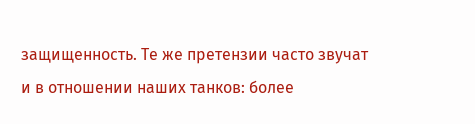защищенность. Те же претензии часто звучат и в отношении наших танков: более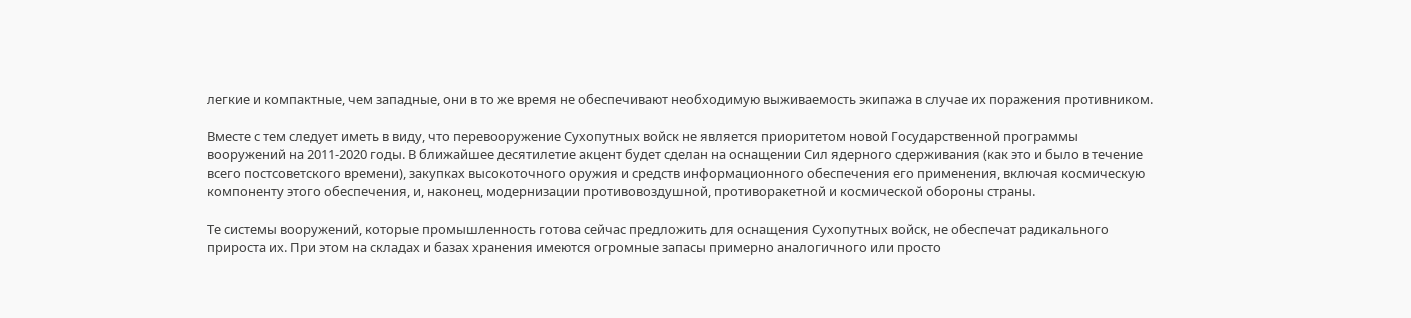легкие и компактные, чем западные, они в то же время не обеспечивают необходимую выживаемость экипажа в случае их поражения противником.

Вместе с тем следует иметь в виду, что перевооружение Сухопутных войск не является приоритетом новой Государственной программы вооружений на 2011-2020 годы. В ближайшее десятилетие акцент будет сделан на оснащении Сил ядерного сдерживания (как это и было в течение всего постсоветского времени), закупках высокоточного оружия и средств информационного обеспечения его применения, включая космическую компоненту этого обеспечения, и, наконец, модернизации противовоздушной, противоракетной и космической обороны страны.

Те системы вооружений, которые промышленность готова сейчас предложить для оснащения Сухопутных войск, не обеспечат радикального прироста их. При этом на складах и базах хранения имеются огромные запасы примерно аналогичного или просто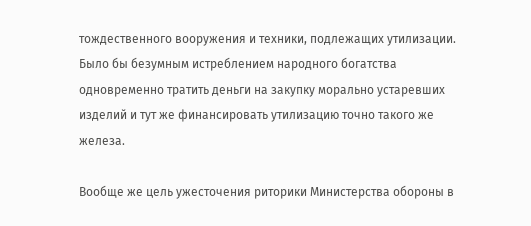тождественного вооружения и техники, подлежащих утилизации. Было бы безумным истреблением народного богатства одновременно тратить деньги на закупку морально устаревших изделий и тут же финансировать утилизацию точно такого же железа.

Вообще же цель ужесточения риторики Министерства обороны в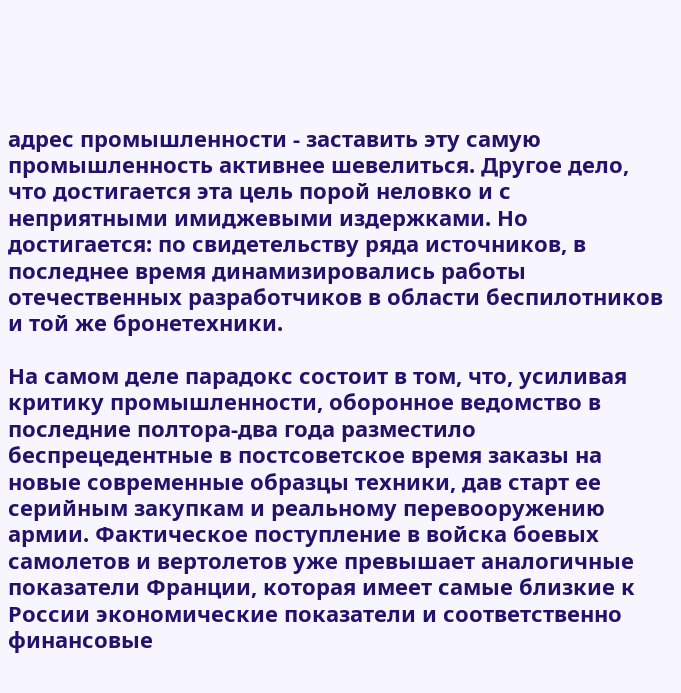адрес промышленности - заставить эту самую промышленность активнее шевелиться. Другое дело, что достигается эта цель порой неловко и с неприятными имиджевыми издержками. Но достигается: по свидетельству ряда источников, в последнее время динамизировались работы отечественных разработчиков в области беспилотников и той же бронетехники.

На самом деле парадокс состоит в том, что, усиливая критику промышленности, оборонное ведомство в последние полтора-два года разместило беспрецедентные в постсоветское время заказы на новые современные образцы техники, дав старт ее серийным закупкам и реальному перевооружению армии. Фактическое поступление в войска боевых самолетов и вертолетов уже превышает аналогичные показатели Франции, которая имеет самые близкие к России экономические показатели и соответственно финансовые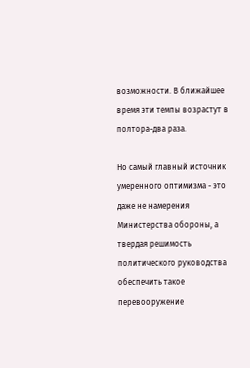возможности. В ближайшее время эти темпы возрастут в полтора-два раза.

Но самый главный источник умеренного оптимизма - это даже не намерения Министерства обороны, а твердая решимость политического руководства обеспечить такое перевооружение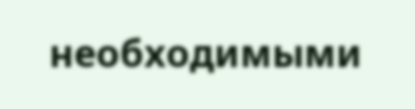необходимыми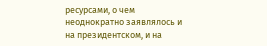ресурсами, о чем неоднократно заявлялось и на президентском, и на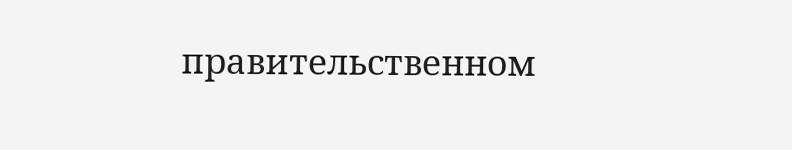правительственном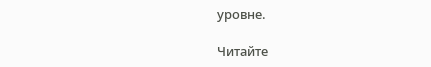уровне.

Читайте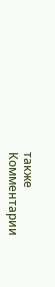также
Комментарии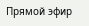Прямой эфир